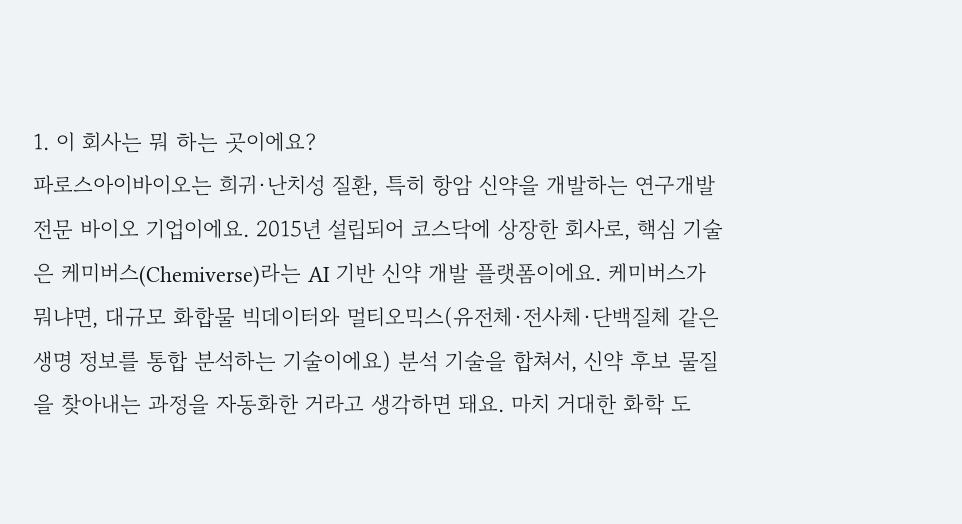1. 이 회사는 뭐 하는 곳이에요?
파로스아이바이오는 희귀·난치성 질환, 특히 항암 신약을 개발하는 연구개발 전문 바이오 기업이에요. 2015년 설립되어 코스닥에 상장한 회사로, 핵심 기술은 케미버스(Chemiverse)라는 AI 기반 신약 개발 플랫폼이에요. 케미버스가 뭐냐면, 대규모 화합물 빅데이터와 멀티오믹스(유전체·전사체·단백질체 같은 생명 정보를 통합 분석하는 기술이에요) 분석 기술을 합쳐서, 신약 후보 물질을 찾아내는 과정을 자동화한 거라고 생각하면 돼요. 마치 거대한 화학 도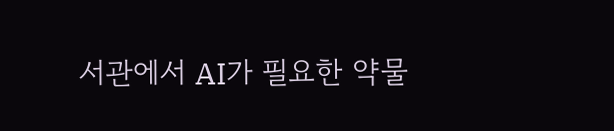서관에서 AI가 필요한 약물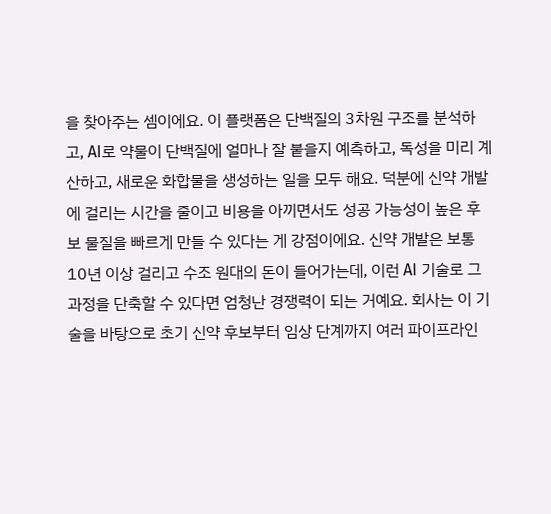을 찾아주는 셈이에요. 이 플랫폼은 단백질의 3차원 구조를 분석하고, AI로 약물이 단백질에 얼마나 잘 붙을지 예측하고, 독성을 미리 계산하고, 새로운 화합물을 생성하는 일을 모두 해요. 덕분에 신약 개발에 걸리는 시간을 줄이고 비용을 아끼면서도 성공 가능성이 높은 후보 물질을 빠르게 만들 수 있다는 게 강점이에요. 신약 개발은 보통 10년 이상 걸리고 수조 원대의 돈이 들어가는데, 이런 AI 기술로 그 과정을 단축할 수 있다면 엄청난 경쟁력이 되는 거예요. 회사는 이 기술을 바탕으로 초기 신약 후보부터 임상 단계까지 여러 파이프라인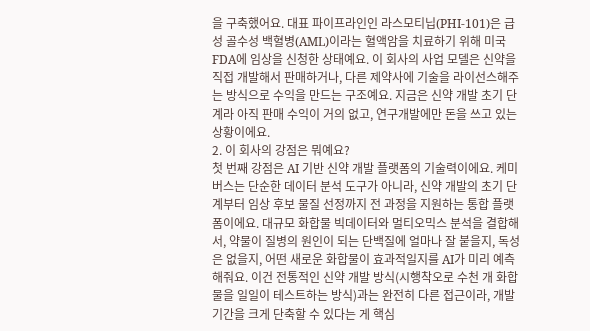을 구축했어요. 대표 파이프라인인 라스모티닙(PHI-101)은 급성 골수성 백혈병(AML)이라는 혈액암을 치료하기 위해 미국 FDA에 임상을 신청한 상태예요. 이 회사의 사업 모델은 신약을 직접 개발해서 판매하거나, 다른 제약사에 기술을 라이선스해주는 방식으로 수익을 만드는 구조예요. 지금은 신약 개발 초기 단계라 아직 판매 수익이 거의 없고, 연구개발에만 돈을 쓰고 있는 상황이에요.
2. 이 회사의 강점은 뭐예요?
첫 번째 강점은 AI 기반 신약 개발 플랫폼의 기술력이에요. 케미버스는 단순한 데이터 분석 도구가 아니라, 신약 개발의 초기 단계부터 임상 후보 물질 선정까지 전 과정을 지원하는 통합 플랫폼이에요. 대규모 화합물 빅데이터와 멀티오믹스 분석을 결합해서, 약물이 질병의 원인이 되는 단백질에 얼마나 잘 붙을지, 독성은 없을지, 어떤 새로운 화합물이 효과적일지를 AI가 미리 예측해줘요. 이건 전통적인 신약 개발 방식(시행착오로 수천 개 화합물을 일일이 테스트하는 방식)과는 완전히 다른 접근이라, 개발 기간을 크게 단축할 수 있다는 게 핵심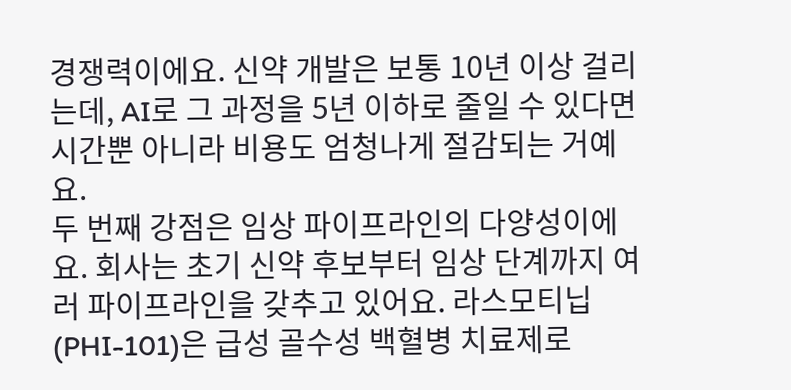경쟁력이에요. 신약 개발은 보통 10년 이상 걸리는데, AI로 그 과정을 5년 이하로 줄일 수 있다면 시간뿐 아니라 비용도 엄청나게 절감되는 거예요.
두 번째 강점은 임상 파이프라인의 다양성이에요. 회사는 초기 신약 후보부터 임상 단계까지 여러 파이프라인을 갖추고 있어요. 라스모티닙(PHI-101)은 급성 골수성 백혈병 치료제로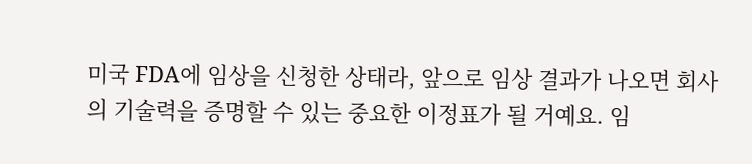미국 FDA에 임상을 신청한 상태라, 앞으로 임상 결과가 나오면 회사의 기술력을 증명할 수 있는 중요한 이정표가 될 거예요. 임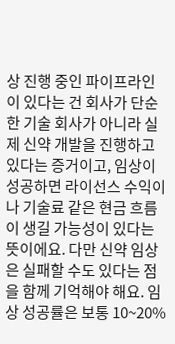상 진행 중인 파이프라인이 있다는 건 회사가 단순한 기술 회사가 아니라 실제 신약 개발을 진행하고 있다는 증거이고, 임상이 성공하면 라이선스 수익이나 기술료 같은 현금 흐름이 생길 가능성이 있다는 뜻이에요. 다만 신약 임상은 실패할 수도 있다는 점을 함께 기억해야 해요. 임상 성공률은 보통 10~20%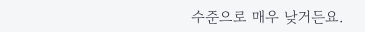수준으로 매우 낮거든요.